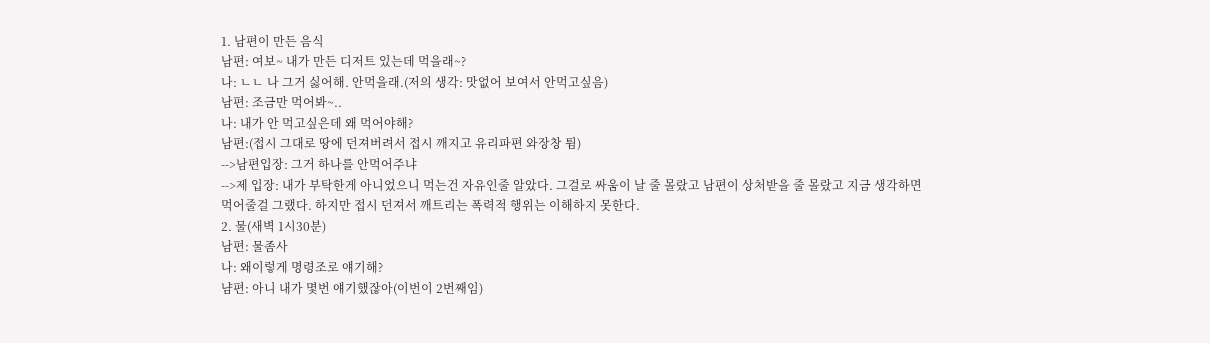1. 남편이 만든 음식
남편: 여보~ 내가 만든 디저트 있는데 먹을래~?
나: ㄴㄴ 나 그거 싫어해. 안먹을래.(저의 생각: 맛없어 보여서 안먹고싶음)
남편: 조금만 먹어봐~..
나: 내가 안 먹고싶은데 왜 먹어야해?
남편:(접시 그대로 땅에 던져버려서 접시 깨지고 유리파편 와장창 튐)
-->남편입장: 그거 하나를 안먹어주냐
-->제 입장: 내가 부탁한게 아니었으니 먹는건 자유인줄 알았다. 그걸로 싸움이 날 줄 몰랐고 남편이 상처받을 줄 몰랐고 지금 생각하면 먹어줄걸 그랬다. 하지만 접시 던져서 깨트리는 폭력적 행위는 이해하지 못한다.
2. 물(새벽 1시30분)
남편: 물좀사
나: 왜이렇게 명령조로 얘기해?
냠편: 아니 내가 몇번 얘기했잖아(이번이 2번째임)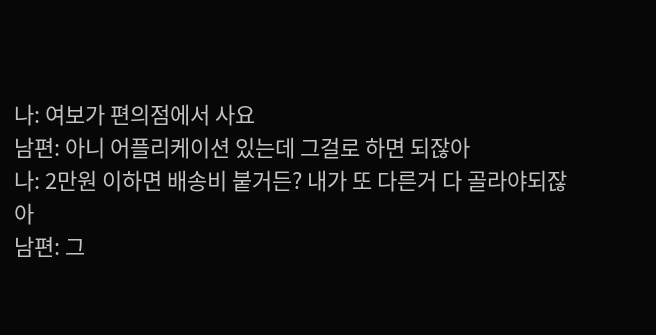나: 여보가 편의점에서 사요
남편: 아니 어플리케이션 있는데 그걸로 하면 되잖아
나: 2만원 이하면 배송비 붙거든? 내가 또 다른거 다 골라야되잖아
남편: 그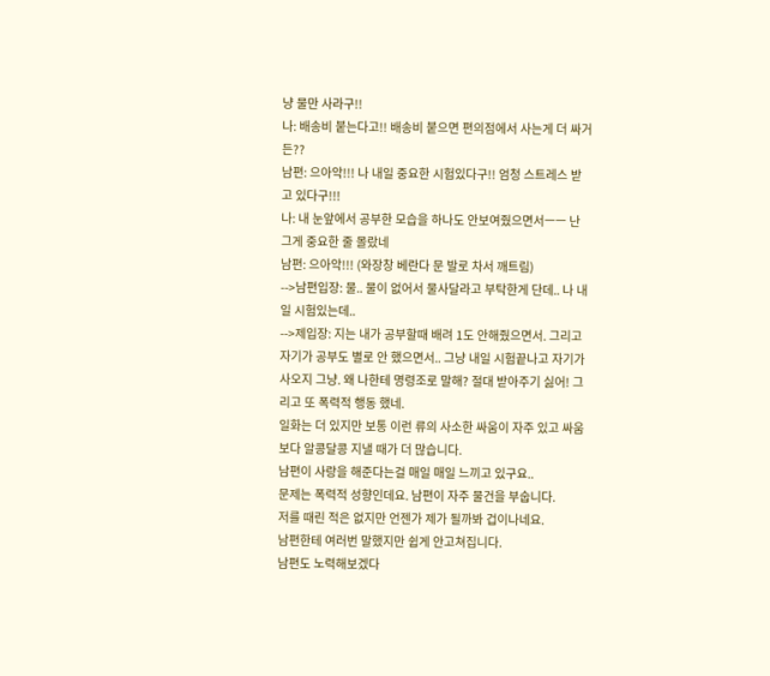냥 물만 사라구!!
나: 배송비 붙는다고!! 배송비 붙으면 편의점에서 사는게 더 싸거든??
남편: 으아악!!! 나 내일 중요한 시험있다구!! 엄청 스트레스 받고 있다구!!!
나: 내 눈앞에서 공부한 모습을 하나도 안보여줬으면서ㅡㅡ 난 그게 중요한 줄 몰랐네
남편: 으아악!!! (와장창 베란다 문 발로 차서 깨트림)
-->남편입장: 물.. 물이 없어서 물사달라고 부탁한게 단데.. 나 내일 시험있는데..
-->제입장: 지는 내가 공부할때 배려 1도 안해줬으면서. 그리고 자기가 공부도 별로 안 했으면서.. 그냥 내일 시험끝나고 자기가 사오지 그냥. 왜 나한테 명령조로 말해? 절대 받아주기 싫어! 그리고 또 폭력적 행동 했네.
일화는 더 있지만 보통 이런 류의 사소한 싸움이 자주 있고 싸움보다 알콩달콩 지낼 때가 더 많습니다.
남편이 사랑을 해준다는걸 매일 매일 느끼고 있구요..
문제는 폭력적 성향인데요. 남편이 자주 물건을 부숩니다.
저를 때린 적은 없지만 언젠가 제가 될까봐 겁이나네요.
남편한테 여러번 말했지만 쉽게 안고쳐집니다.
남편도 노력해보겠다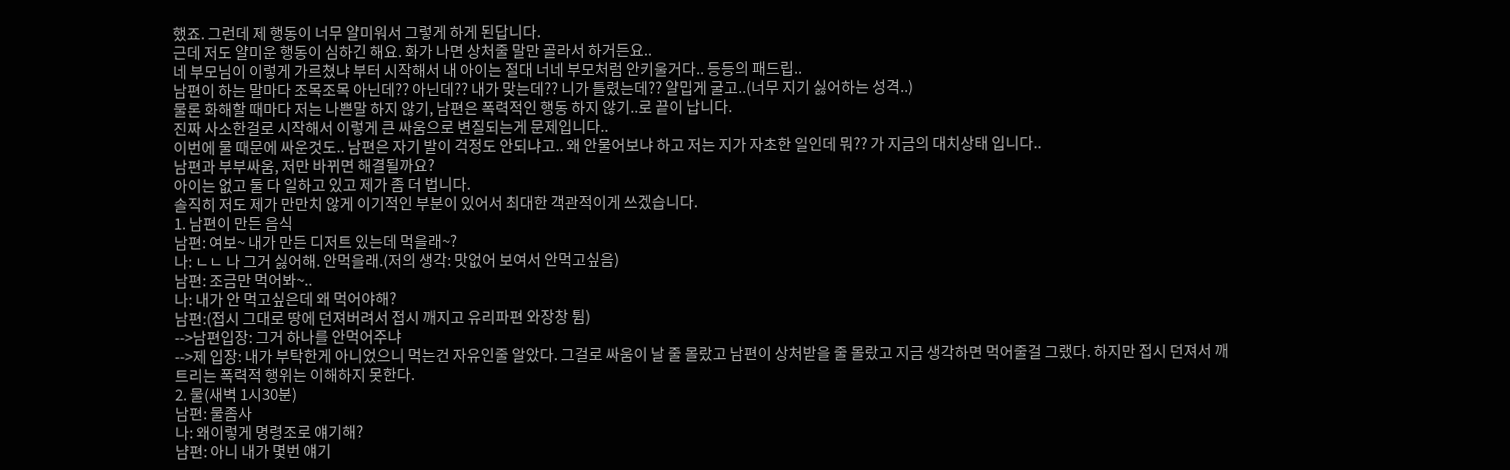했죠. 그런데 제 행동이 너무 얄미워서 그렇게 하게 된답니다.
근데 저도 얄미운 행동이 심하긴 해요. 화가 나면 상처줄 말만 골라서 하거든요..
네 부모님이 이렇게 가르쳤냐 부터 시작해서 내 아이는 절대 너네 부모처럼 안키울거다.. 등등의 패드립..
남편이 하는 말마다 조목조목 아닌데?? 아닌데?? 내가 맞는데?? 니가 틀렸는데?? 얄밉게 굴고..(너무 지기 싫어하는 성격..)
물론 화해할 때마다 저는 나쁜말 하지 않기, 남편은 폭력적인 행동 하지 않기..로 끝이 납니다.
진짜 사소한걸로 시작해서 이렇게 큰 싸움으로 변질되는게 문제입니다..
이번에 물 때문에 싸운것도.. 남편은 자기 발이 걱정도 안되냐고.. 왜 안물어보냐 하고 저는 지가 자초한 일인데 뭐?? 가 지금의 대치상태 입니다..
남편과 부부싸움, 저만 바뀌면 해결될까요?
아이는 없고 둘 다 일하고 있고 제가 좀 더 법니다.
솔직히 저도 제가 만만치 않게 이기적인 부분이 있어서 최대한 객관적이게 쓰겠습니다.
1. 남편이 만든 음식
남편: 여보~ 내가 만든 디저트 있는데 먹을래~?
나: ㄴㄴ 나 그거 싫어해. 안먹을래.(저의 생각: 맛없어 보여서 안먹고싶음)
남편: 조금만 먹어봐~..
나: 내가 안 먹고싶은데 왜 먹어야해?
남편:(접시 그대로 땅에 던져버려서 접시 깨지고 유리파편 와장창 튐)
-->남편입장: 그거 하나를 안먹어주냐
-->제 입장: 내가 부탁한게 아니었으니 먹는건 자유인줄 알았다. 그걸로 싸움이 날 줄 몰랐고 남편이 상처받을 줄 몰랐고 지금 생각하면 먹어줄걸 그랬다. 하지만 접시 던져서 깨트리는 폭력적 행위는 이해하지 못한다.
2. 물(새벽 1시30분)
남편: 물좀사
나: 왜이렇게 명령조로 얘기해?
냠편: 아니 내가 몇번 얘기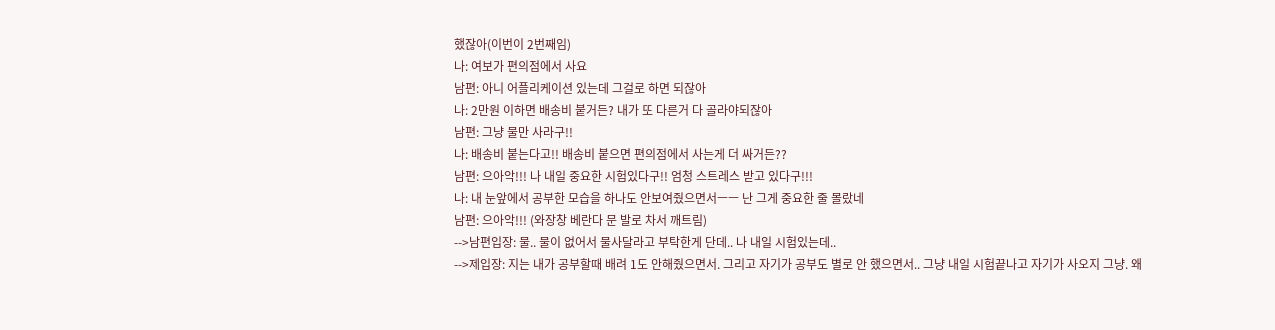했잖아(이번이 2번째임)
나: 여보가 편의점에서 사요
남편: 아니 어플리케이션 있는데 그걸로 하면 되잖아
나: 2만원 이하면 배송비 붙거든? 내가 또 다른거 다 골라야되잖아
남편: 그냥 물만 사라구!!
나: 배송비 붙는다고!! 배송비 붙으면 편의점에서 사는게 더 싸거든??
남편: 으아악!!! 나 내일 중요한 시험있다구!! 엄청 스트레스 받고 있다구!!!
나: 내 눈앞에서 공부한 모습을 하나도 안보여줬으면서ㅡㅡ 난 그게 중요한 줄 몰랐네
남편: 으아악!!! (와장창 베란다 문 발로 차서 깨트림)
-->남편입장: 물.. 물이 없어서 물사달라고 부탁한게 단데.. 나 내일 시험있는데..
-->제입장: 지는 내가 공부할때 배려 1도 안해줬으면서. 그리고 자기가 공부도 별로 안 했으면서.. 그냥 내일 시험끝나고 자기가 사오지 그냥. 왜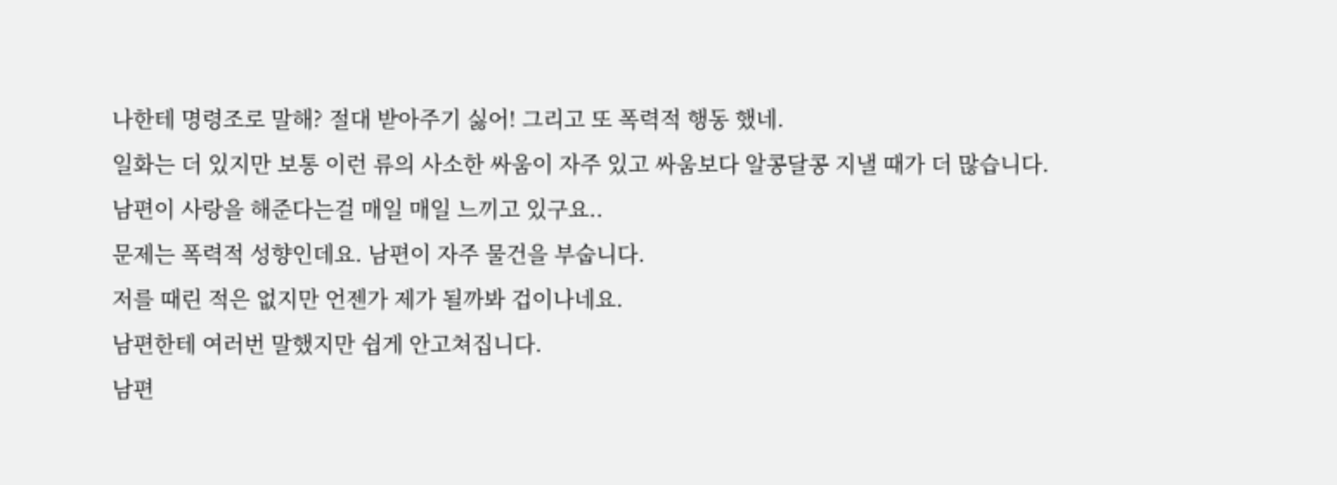나한테 명령조로 말해? 절대 받아주기 싫어! 그리고 또 폭력적 행동 했네.
일화는 더 있지만 보통 이런 류의 사소한 싸움이 자주 있고 싸움보다 알콩달콩 지낼 때가 더 많습니다.
남편이 사랑을 해준다는걸 매일 매일 느끼고 있구요..
문제는 폭력적 성향인데요. 남편이 자주 물건을 부숩니다.
저를 때린 적은 없지만 언젠가 제가 될까봐 겁이나네요.
남편한테 여러번 말했지만 쉽게 안고쳐집니다.
남편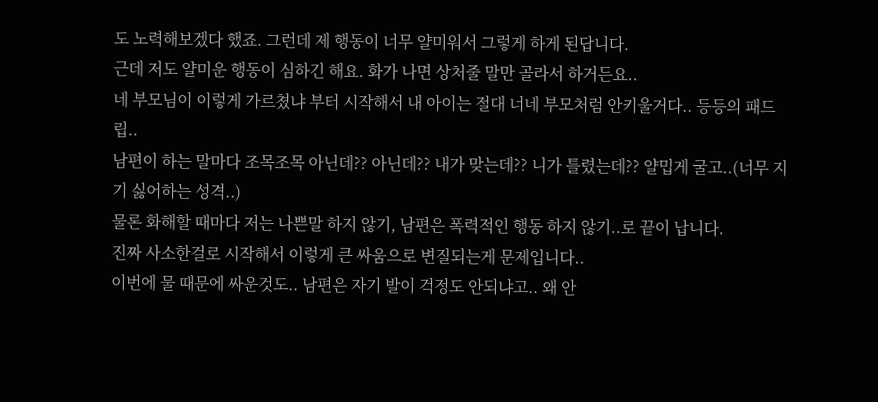도 노력해보겠다 했죠. 그런데 제 행동이 너무 얄미워서 그렇게 하게 된답니다.
근데 저도 얄미운 행동이 심하긴 해요. 화가 나면 상처줄 말만 골라서 하거든요..
네 부모님이 이렇게 가르쳤냐 부터 시작해서 내 아이는 절대 너네 부모처럼 안키울거다.. 등등의 패드립..
남편이 하는 말마다 조목조목 아닌데?? 아닌데?? 내가 맞는데?? 니가 틀렸는데?? 얄밉게 굴고..(너무 지기 싫어하는 성격..)
물론 화해할 때마다 저는 나쁜말 하지 않기, 남편은 폭력적인 행동 하지 않기..로 끝이 납니다.
진짜 사소한걸로 시작해서 이렇게 큰 싸움으로 변질되는게 문제입니다..
이번에 물 때문에 싸운것도.. 남편은 자기 발이 걱정도 안되냐고.. 왜 안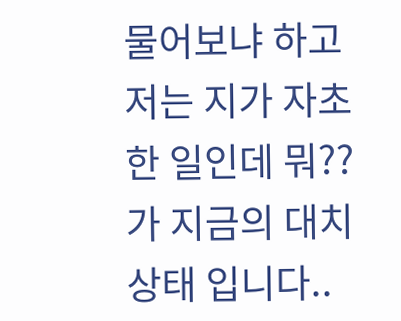물어보냐 하고 저는 지가 자초한 일인데 뭐?? 가 지금의 대치상태 입니다..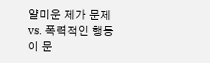얄미운 제가 문제 vs. 폭력적인 행동이 문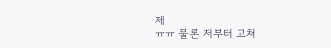제
ㅠㅠ 물론 저부터 고쳐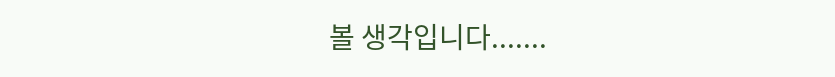볼 생각입니다.......